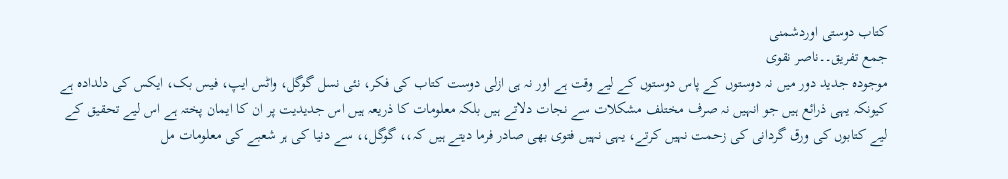کتاب دوستی اوردشمنی
جمع تفریق۔۔ناصر نقوی
موجودہ جدید دور میں نہ دوستوں کے پاس دوستوں کے لیے وقت ہے اور نہ ہی ازلی دوست کتاب کی فکر، نئی نسل گوگل، واٹس ایپ، فیس بک، ایکس کی دلدادہ ہے کیونکہ یہی ذرائع ہیں جو انہیں نہ صرف مختلف مشکلات سے نجات دلاتے ہیں بلکہ معلومات کا ذریعہ ہیں اس جدیدیت پر ان کا ایمان پختہ ہے اس لیے تحقیق کے لیے کتابوں کی ورق گردانی کی زحمت نہیں کرتے، یہی نہیں فتوی بھی صادر فرما دیتے ہیں کہ،، گوگل،، سے دنیا کی ہر شعبے کی معلومات مل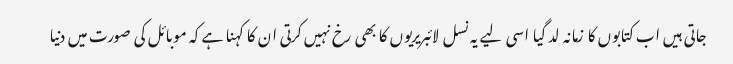جاتی ہیں اب کتابوں کا زمانہ لد گیا اسی لیے یہ نسل لائبریریوں کا بھی رخ نہیں کرتی ان کا کہنا ہے کہ موبائل کی صورت میں دنیا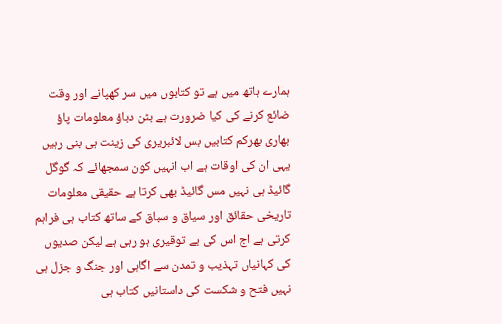ہمارے ہاتھ میں ہے تو کتابوں میں سر کھپانے اور وقت ضائع کرنے کی کیا ضرورت ہے بٹن دباؤ معلومات پاؤ بھاری بھرکم کتابیں بس لائبریری کی زینت ہی بنی رہیں یہی ان کی اوقات ہے اب انہیں کون سمجھائے کہ گوگل گائیڈ ہی نہیں مس گائیڈ بھی کرتا ہے حقیقی معلومات تاریخی حقائق اور سیاق و سباق کے ساتھ کتاب ہی فراہم کرتی ہے اج اس کی بے توقیری ہو رہی ہے لیکن صدیوں کی کہانیاں تہذیب و تمدن سے اگاہی اور جنگ و جزل ہی نہیں فتح و شکست کی داستانیں کتاب ہی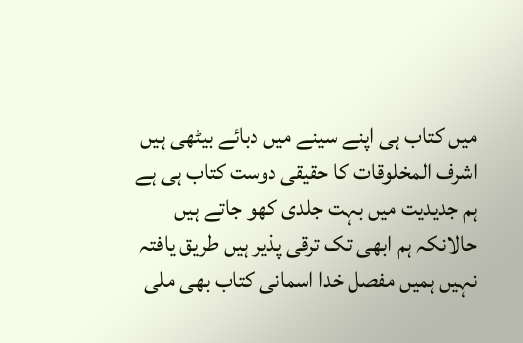میں کتاب ہی اپنے سینے میں دبائے بیٹھی ہیں اشرف المخلوقات کا حقیقی دوست کتاب ہی ہے ہم جدیدیت میں بہت جلدی کھو جاتے ہیں حالانکہ ہم ابھی تک ترقی پذیر ہیں طریق یافتہ نہیں ہمیں مفصل خدا اسمانی کتاب بھی ملی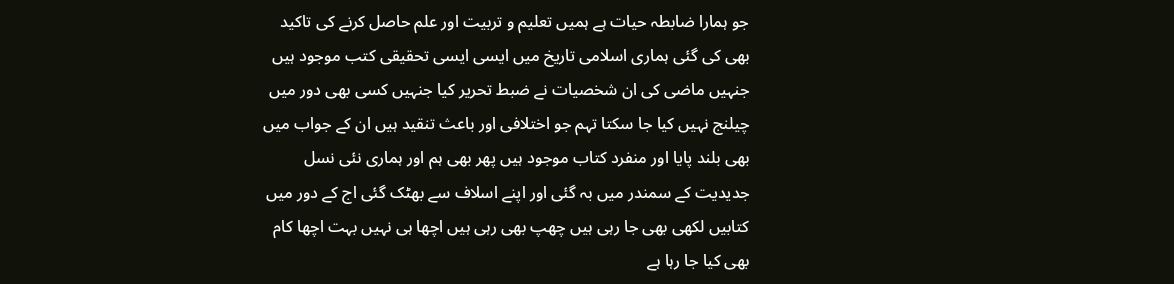جو ہمارا ضابطہ حیات ہے ہمیں تعلیم و تربیت اور علم حاصل کرنے کی تاکید بھی کی گئی ہماری اسلامی تاریخ میں ایسی ایسی تحقیقی کتب موجود ہیں جنہیں ماضی کی ان شخصیات نے ضبط تحریر کیا جنہیں کسی بھی دور میں چیلنج نہیں کیا جا سکتا تہم جو اختلافی اور باعث تنقید ہیں ان کے جواب میں بھی بلند پایا اور منفرد کتاب موجود ہیں پھر بھی ہم اور ہماری نئی نسل جدیدیت کے سمندر میں بہ گئی اور اپنے اسلاف سے بھٹک گئی اج کے دور میں کتابیں لکھی بھی جا رہی ہیں چھپ بھی رہی ہیں اچھا ہی نہیں بہت اچھا کام بھی کیا جا رہا ہے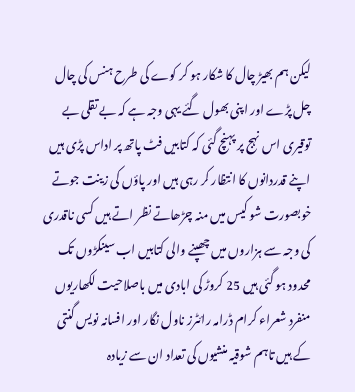لیکن ہم بھیڑ چال کا شکار ہو کر کوے کی طرح ہنس کی چال چل پڑے اور اپنی بھول گئے یہی وجہ ہے کہ بے تقلی بے توقیری اس نہج پر پہنچ گئی کہ کتابیں فٹ پاتھ پر اداس پڑی ہیں اپنے قدردانوں کا انتظار کر رہی ہیں اور پاؤں کی زینت جوتے خوبصورت شو کیس میں منہ چڑھاتے نظر اتے ہیں کسی ناقدری کی وجہ سے ہزاروں میں چھپنے والی کتابیں اب سینکڑوں تک محدود ہو گئی ہیں 25 کروڑ کی ابادی میں باصلاحیت لکھاریوں منفرد شعراء کرام ڈرامہ رائٹرز ناول نگار اور افسانہ نویس گنتی کے ہیں تاہم شوقیہ منشیوں کی تعداد ان سے زیادہ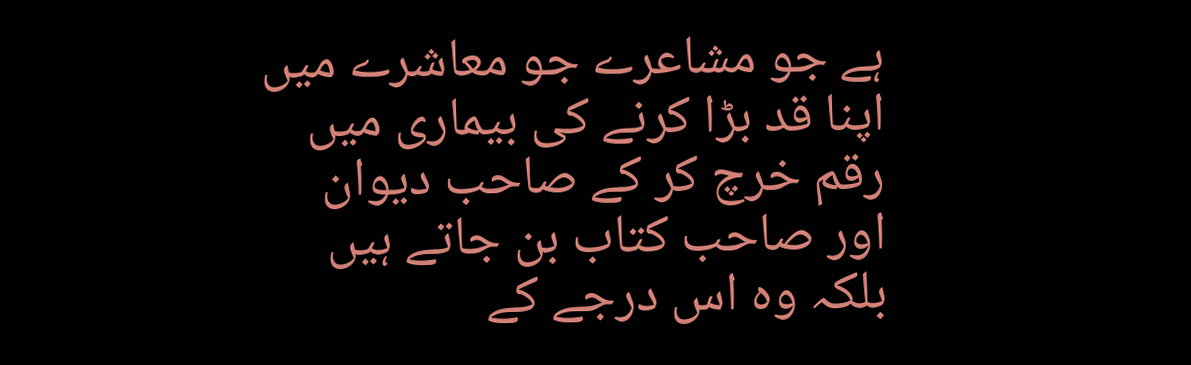ہے جو مشاعرے جو معاشرے میں اپنا قد بڑا کرنے کی بیماری میں رقم خرچ کر کے صاحب دیوان اور صاحب کتاب بن جاتے ہیں بلکہ وہ اس درجے کے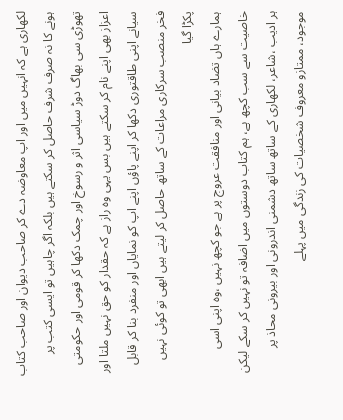لکھاری ہے کہ انہیں میں اور اپ معاوضہ دے کر صاحب دیوان اور صاحب کتاب ہونے کا نہ صرف شرف حاصل کر سکتے ہیں بلکہ اگر چاہیں تو ایسی کتب پر تھوڑی سی بھاگ دوڑ سیاسی اثر و رسوخ اور چمک دکھا کر قومی اور حکومتی اعزاز بھی اپنے نام کر سکتے ہیں بس یہی وہ راز ہے کہ حقدار کو حق نہیں ملتا اور سیانے اپنی طاقتوری دکھا کر اپنے پاؤں اپنے اپ کو نمایاں اور منفرد بنا کر قابل فخر منصب سرکاری مراعات کے ساتھ حاصل کر لیتے ہیں ابھی تو کوئی نہیں پکڑا گیا
ہمارے ہاں تضاد بیانی اور منافقت عروج پر ہے جو کچھ نہیں ،وہ اپنی اسی خاصیت سے سب کچھ ہے، ہم کتاب دوستوں میں اضافہ تو نہیں کر سکے لیکن ہر ادیب ،شاعر، لکھاری کے ساتھ ساتھ دشمنی اندرونی اور بیرونی محاذ پر موجود، ممتازو معروف شخصیات کی زندگی میں پہلے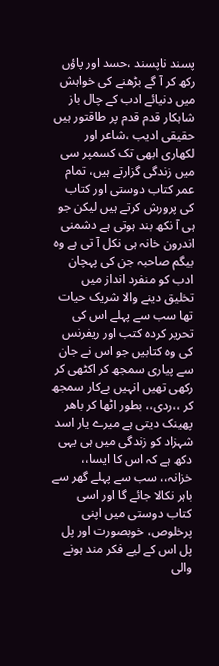پسند ناپسند ،حسد اور پاؤں رکھ کر آ گے بڑھنے کی خواہش میں دنیائے ادب کے چال باز شاہکار قدم قدم پر طاقتور ہیں حقیقی ادیب ،شاعر اور لکھاری ابھی تک کسمپر سی میں زندگی گزارتے ہیں، تمام عمر کتاب دوستی اور کتاب کی پرورش کرتے ہیں لیکن جو ہی آ نکھ بند ہوتی ہے دشمنی اندرون خانہ ہی نکل آ تی ہے وہ بیگم صاحبہ جن کی پہچان ادب کو منفرد انداز میں تخلیق دینے والا شریک حیات تھا سب سے پہلے اس کی تحریر کردہ کتب اور ریفرنس کی وہ کتابیں جو اس نے جان سے پیاری سمجھ کر اکٹھی کر رکھی تھیں انہیں بےکار سمجھ کر ،،ردی،، بطور اٹھا کر باھر پھینک دیتی ہے میرے یار اسد شہزاد کو زندگی میں ہی یہی دکھ ہے کہ اس کا ایسا،، خزانہ،، سب سے پہلے گھر سے باہر نکالا جائے گا اور اسی کتاب دوستی میں اپنی پرخلوص، خوبصورت اور پل پل اس کے لیے فکر مند ہونے والی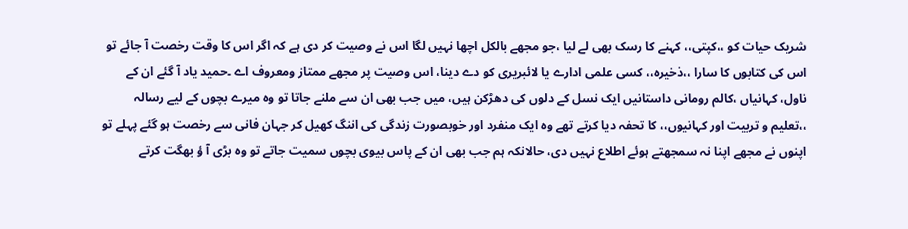شریک حیات کو ،،کپتی،، کہنے کا رسک بھی لے لیا ،جو مجھے بالکل اچھا نہیں لگا اس نے وصیت کر دی ہے کہ اگر اس کا وقت رخصت آ جائے تو اس کی کتابوں کا سارا ،،ذخیرہ،، کسی علمی ادارے یا لائبریری کو دے دینا، اس وصیت پر مجھے ممتاز ومعروف اے ۔حمید یاد آ گئے ان کے ناول، کہانیاں ،کالم رومانی داستانیں ایک نسل کے دلوں کی دھڑکن ہیں، میں جب بھی ان سے ملنے جاتا تو وہ میرے بچوں کے لیے رسالہ ،،تعلیم و تربیت اور کہانیوں،، کا تحفہ دیا کرتے تھے وہ ایک منفرد اور خوبصورت زندگی کی اننگ کھیل کر جہان فانی سے رخصت ہو گئے پہلے تو اپنوں نے مجھے اپنا نہ سمجھتے ہوئے اطلاع نہیں دی، حالانکہ ہم جب بھی ان کے پاس بیوی بچوں سمیت جاتے تو وہ بڑی آ ؤ بھگت کرتے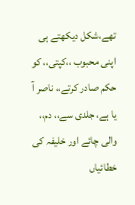تھے،شکل دیکھتے ہی اپنی محبوب ،،کپتی،، کو حکم صادر کرتے،، ناصر آ یا ہے، جلدی سے،، دم،، والی چائے اور خلیفہ کی خطائیاں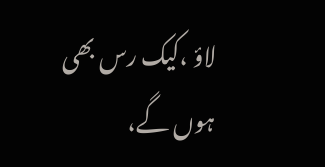لاؤ ،کیک رس بھی ہوں گے،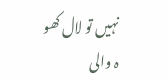نہیں تو لال کھو ہ والی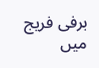برفی فریج میں